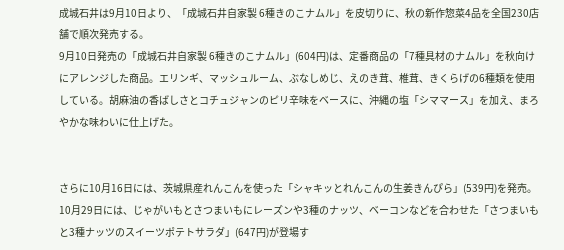成城石井は9月10日より、「成城石井自家製 6種きのこナムル」を皮切りに、秋の新作惣菜4品を全国230店舗で順次発売する。
9月10日発売の「成城石井自家製 6種きのこナムル」(604円)は、定番商品の「7種具材のナムル」を秋向けにアレンジした商品。エリンギ、マッシュルーム、ぶなしめじ、えのき茸、椎茸、きくらげの6種類を使用している。胡麻油の香ばしさとコチュジャンのピリ辛味をベースに、沖縄の塩「シママース」を加え、まろやかな味わいに仕上げた。


さらに10月16日には、茨城県産れんこんを使った「シャキッとれんこんの生姜きんぴら」(539円)を発売。10月29日には、じゃがいもとさつまいもにレーズンや3種のナッツ、ベーコンなどを合わせた「さつまいもと3種ナッツのスイーツポテトサラダ」(647円)が登場す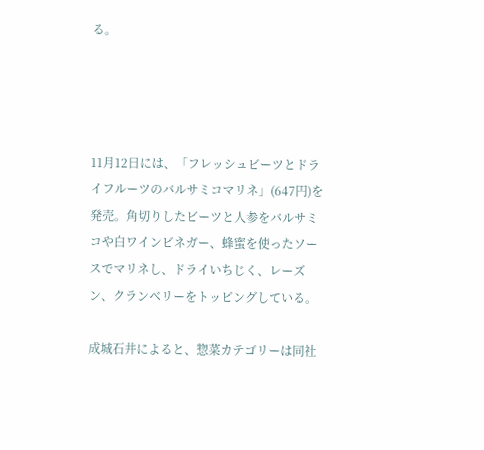る。




11月12日には、「フレッシュビーツとドライフルーツのバルサミコマリネ」(647円)を発売。角切りしたビーツと人参をバルサミコや白ワインビネガー、蜂蜜を使ったソースでマリネし、ドライいちじく、レーズン、クランベリーをトッピングしている。

成城石井によると、惣菜カテゴリーは同社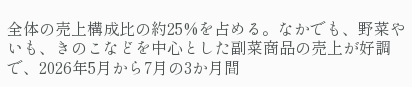全体の売上構成比の約25%を占める。なかでも、野菜やいも、きのこなどを中心とした副菜商品の売上が好調で、2026年5月から7月の3か月間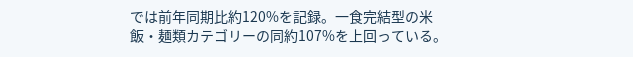では前年同期比約120%を記録。一食完結型の米飯・麺類カテゴリーの同約107%を上回っている。